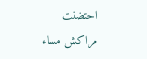احتضنت مراكش مساء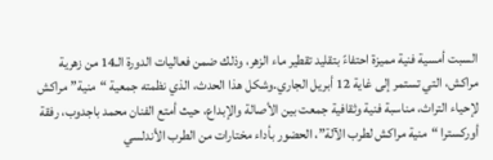السبت أمسية فنية مميزة احتفاءً بتقليد تقطير ماء الزهر، وذلك ضمن فعاليات الدورة الـ14 من زهرية مراكش، التي تستمر إلى غاية 12 أبريل الجاري.وشكل هذا الحدث، الذي نظمته جمعية “منية” مراكش لإحياء التراث، مناسبة فنية وثقافية جمعت بين الأصالة والإبداع، حيث أمتع الفنان محمد باجدوب، رفقة أوركسترا “منية مراكش لطرب الآلة”، الحضور بأداء مختارات من الطرب الأندلسي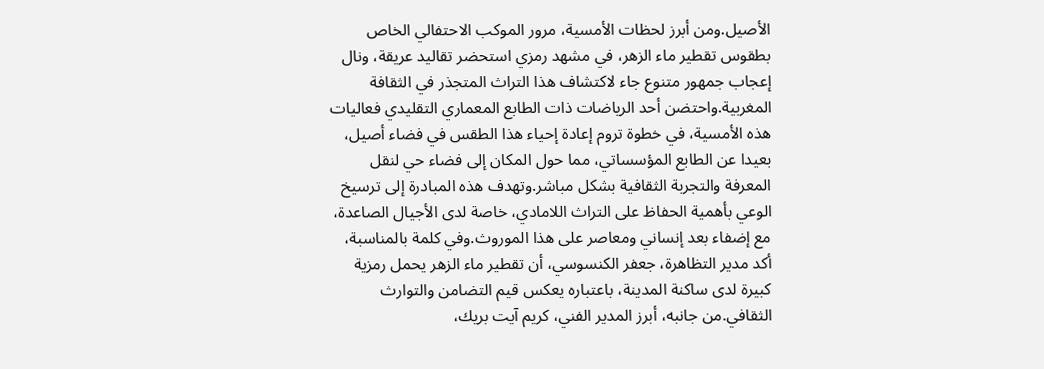الأصيل.ومن أبرز لحظات الأمسية، مرور الموكب الاحتفالي الخاص بطقوس تقطير ماء الزهر، في مشهد رمزي استحضر تقاليد عريقة، ونال إعجاب جمهور متنوع جاء لاكتشاف هذا التراث المتجذر في الثقافة المغربية.واحتضن أحد الرياضات ذات الطابع المعماري التقليدي فعاليات هذه الأمسية، في خطوة تروم إعادة إحياء هذا الطقس في فضاء أصيل، بعيدا عن الطابع المؤسساتي، مما حول المكان إلى فضاء حي لنقل المعرفة والتجربة الثقافية بشكل مباشر.وتهدف هذه المبادرة إلى ترسيخ الوعي بأهمية الحفاظ على التراث اللامادي، خاصة لدى الأجيال الصاعدة، مع إضفاء بعد إنساني ومعاصر على هذا الموروث.وفي كلمة بالمناسبة، أكد مدير التظاهرة، جعفر الكنسوسي، أن تقطير ماء الزهر يحمل رمزية كبيرة لدى ساكنة المدينة، باعتباره يعكس قيم التضامن والتوارث الثقافي.من جانبه، أبرز المدير الفني، كريم آيت بريك،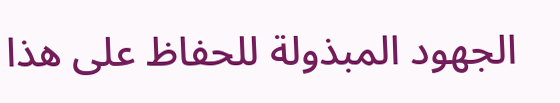الجهود المبذولة للحفاظ على هذا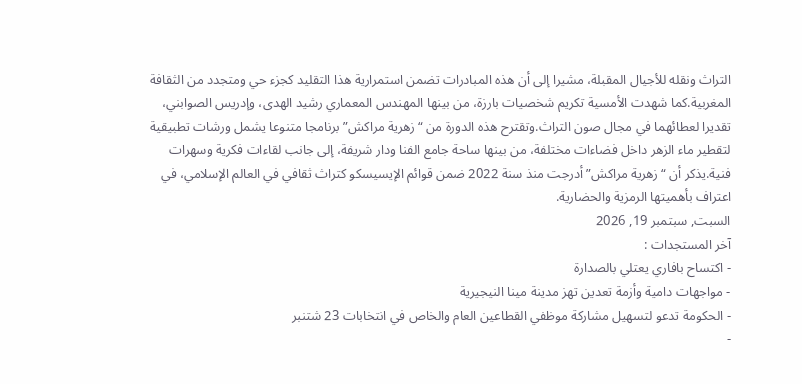التراث ونقله للأجيال المقبلة، مشيرا إلى أن هذه المبادرات تضمن استمرارية هذا التقليد كجزء حي ومتجدد من الثقافة المغربية.كما شهدت الأمسية تكريم شخصيات بارزة، من بينها المهندس المعماري رشيد الهدى، وإدريس الصوابني، تقديرا لعطائهما في مجال صون التراث.وتقترح هذه الدورة من “زهرية مراكش” برنامجا متنوعا يشمل ورشات تطبيقية لتقطير ماء الزهر داخل فضاءات مختلفة، من بينها ساحة جامع الفنا ودار شريفة، إلى جانب لقاءات فكرية وسهرات فنية.يذكر أن “زهرية مراكش” أدرجت منذ سنة 2022 ضمن قوائم الإيسيسكو كتراث ثقافي في العالم الإسلامي، في اعتراف بأهميتها الرمزية والحضارية.
السبت, سبتمبر 19, 2026
آخر المستجدات :
- اكتساح بافاري يعتلي بالصدارة
- مواجهات دامية وأزمة تعدين تهز مدينة مينا النيجيرية
- الحكومة تدعو لتسهيل مشاركة موظفي القطاعين العام والخاص في انتخابات 23 شتنبر
-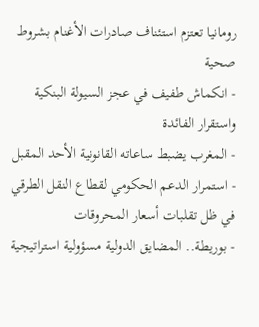رومانيا تعتزم استئناف صادرات الأغنام بشروط صحية
- انكماش طفيف في عجز السيولة البنكية واستقرار الفائدة
- المغرب يضبط ساعاته القانونية الأحد المقبل
- استمرار الدعم الحكومي لقطاع النقل الطرقي في ظل تقلبات أسعار المحروقات
- بوريطة.. المضايق الدولية مسؤولية استراتيجية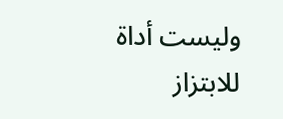وليست أداة للابتزاز